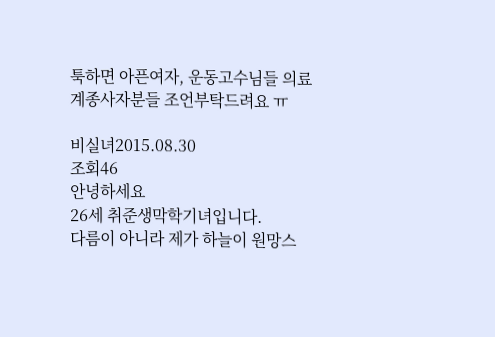툭하면 아픈여자, 운동고수님들 의료계종사자분들 조언부탁드려요 ㅠ

비실녀2015.08.30
조회46
안녕하세요
26세 취준생막학기녀입니다.
다름이 아니라 제가 하늘이 원망스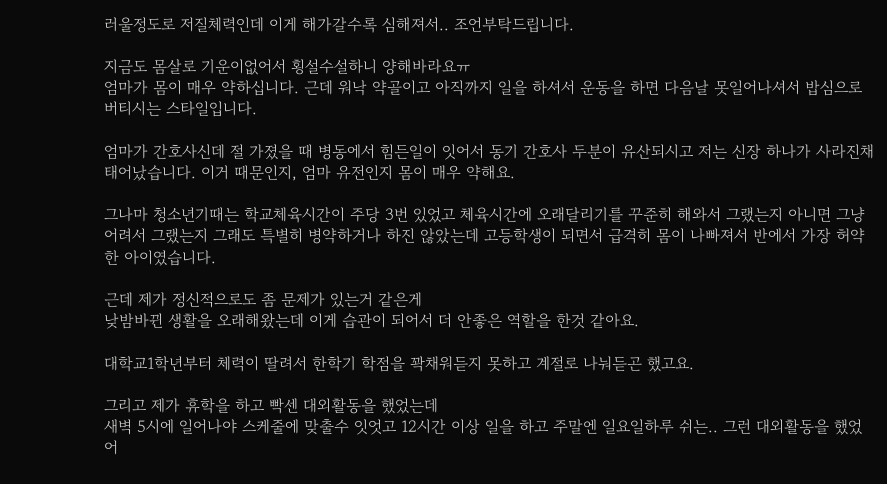러울정도로 저질체력인데 이게 해가갈수록 심해져서.. 조언부탁드립니다.

지금도 몸살로 기운이없어서 횡설수설하니 양해바라요ㅠ
엄마가 몸이 매우 약하십니다. 근데 워낙 약골이고 아직까지 일을 하셔서 운동을 하면 다음날 못일어나셔서 밥심으로 버티시는 스타일입니다.

엄마가 간호사신데 절 가졌을 때 병동에서 힘든일이 잇어서 동기 간호사 두분이 유산되시고 저는 신장 하나가 사라진채 태어났습니다. 이거 때문인지, 엄마 유전인지 몸이 매우 약해요.

그나마 청소년기때는 학교체육시간이 주당 3번 있었고 체육시간에 오래달리기를 꾸준히 해와서 그랬는지 아니면 그냥 어려서 그랬는지 그래도 특별히 병약하거나 하진 않았는데 고등학생이 되면서 급격히 몸이 나빠져서 반에서 가장 허약한 아이였습니다.

근데 제가 정신적으로도 좀 문제가 있는거 같은게
낮밤바뀐 생활을 오래해왔는데 이게 습관이 되어서 더 안좋은 역할을 한것 같아요.

대학교1학년부터 체력이 딸려서 한학기 학점을 꽉채워듣지 못하고 계절로 나눠듣곤 했고요.

그리고 제가 휴학을 하고 빡센 대외활동을 했었는데
새벽 5시에 일어나야 스케줄에 맞출수 잇엇고 12시간 이상 일을 하고 주말엔 일요일하루 쉬는.. 그런 대외활동을 했었어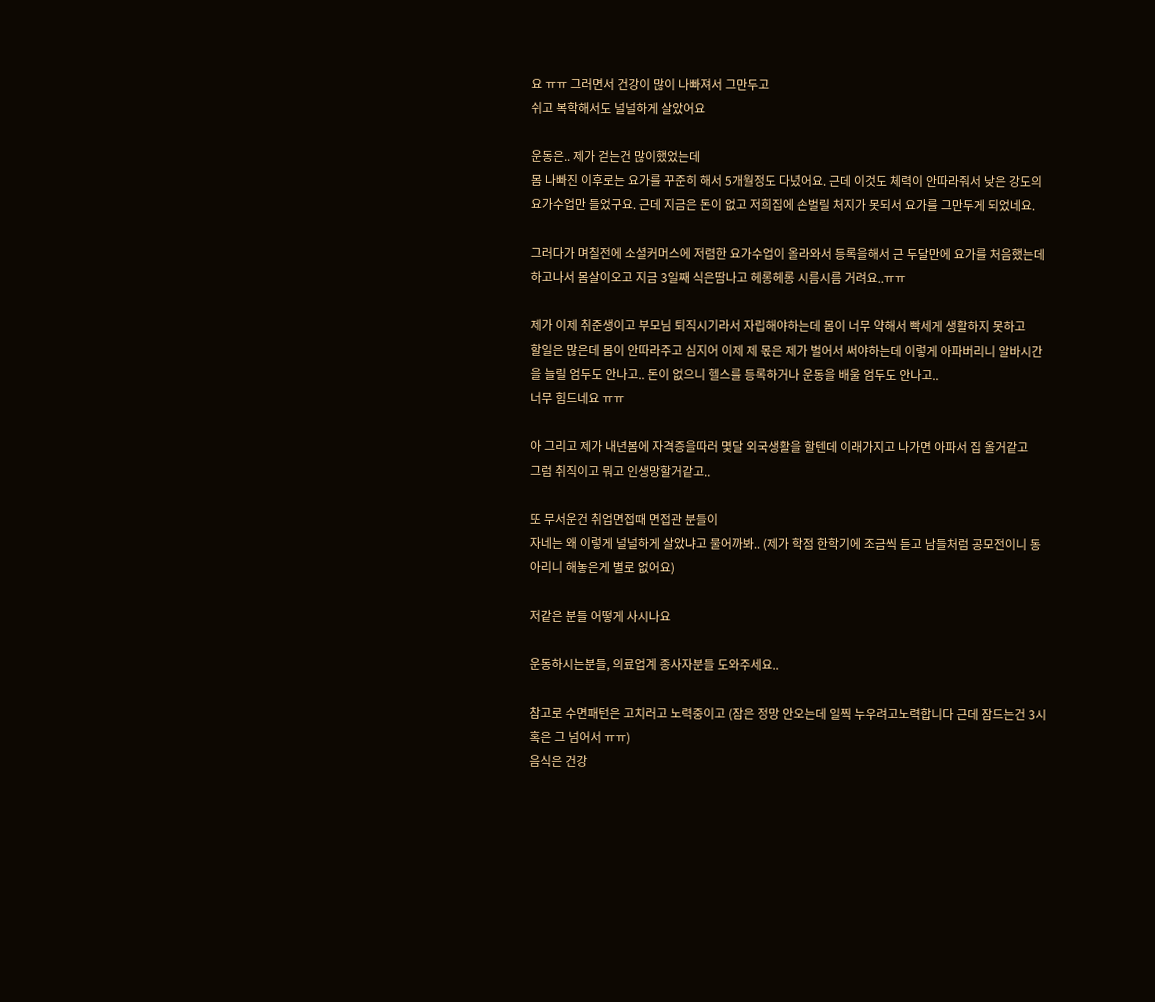요 ㅠㅠ 그러면서 건강이 많이 나빠져서 그만두고
쉬고 복학해서도 널널하게 살았어요

운동은.. 제가 걷는건 많이했었는데
몸 나빠진 이후로는 요가를 꾸준히 해서 5개월정도 다녔어요. 근데 이것도 체력이 안따라줘서 낮은 강도의 요가수업만 들었구요. 근데 지금은 돈이 없고 저희집에 손벌릴 처지가 못되서 요가를 그만두게 되었네요.

그러다가 며칠전에 소셜커머스에 저렴한 요가수업이 올라와서 등록을해서 근 두달만에 요가를 처음했는데
하고나서 몸살이오고 지금 3일째 식은땀나고 헤롱헤롱 시름시름 거려요..ㅠㅠ

제가 이제 취준생이고 부모님 퇴직시기라서 자립해야하는데 몸이 너무 약해서 빡세게 생활하지 못하고
할일은 많은데 몸이 안따라주고 심지어 이제 제 몫은 제가 벌어서 써야하는데 이렇게 아파버리니 알바시간을 늘릴 엄두도 안나고.. 돈이 없으니 헬스를 등록하거나 운동을 배울 엄두도 안나고..
너무 힘드네요 ㅠㅠ

아 그리고 제가 내년봄에 자격증을따러 몇달 외국생활을 할텐데 이래가지고 나가면 아파서 집 올거같고
그럼 취직이고 뭐고 인생망할거같고..

또 무서운건 취업면접때 면접관 분들이
자네는 왜 이렇게 널널하게 살았냐고 물어까봐.. (제가 학점 한학기에 조금씩 듣고 남들처럼 공모전이니 동아리니 해놓은게 별로 없어요)

저같은 분들 어떻게 사시나요

운동하시는분들, 의료업계 종사자분들 도와주세요..

참고로 수면패턴은 고치러고 노력중이고 (잠은 정망 안오는데 일찍 누우려고노력합니다 근데 잠드는건 3시혹은 그 넘어서 ㅠㅠ)
음식은 건강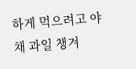하게 먹으려고 야채 과일 챙겨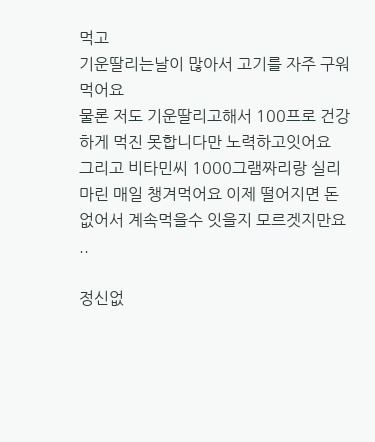먹고
기운딸리는날이 많아서 고기를 자주 구워먹어요
물론 저도 기운딸리고해서 100프로 건강하게 먹진 못합니다만 노력하고잇어요
그리고 비타민씨 1000그램짜리랑 실리마린 매일 챙겨먹어요 이제 떨어지면 돈 없어서 계속먹을수 잇을지 모르겟지만요 ..

정신없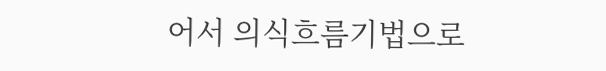어서 의식흐름기법으로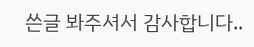쓴글 봐주셔서 감사합니다..